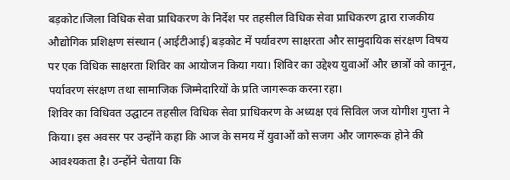बड़कोट।जिला विधिक सेवा प्राधिकरण के निर्देश पर तहसील विधिक सेवा प्राधिकरण द्वारा राजकीय औद्योगिक प्रशिक्षण संस्थान (आईटीआई) बड़कोट में पर्यावरण साक्षरता और सामुदायिक संरक्षण विषय पर एक विधिक साक्षरता शिविर का आयोजन किया गया। शिविर का उद्देश्य युवाओं और छात्रों को कानून, पर्यावरण संरक्षण तथा सामाजिक जिम्मेदारियों के प्रति जागरूक करना रहा।
शिविर का विधिवत उद्घाटन तहसील विधिक सेवा प्राधिकरण के अध्यक्ष एवं सिविल जज योगीश गुप्ता ने किया। इस अवसर पर उन्होंने कहा कि आज के समय में युवाओं को सजग और जागरूक होने की आवश्यकता है। उन्होंने चेताया कि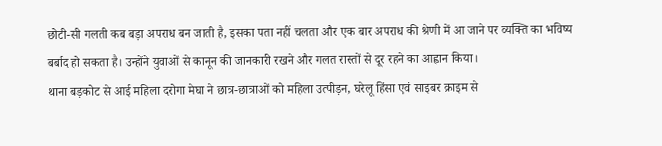छोटी-सी गलती कब बड़ा अपराध बन जाती है, इसका पता नहीं चलता और एक बार अपराध की श्रेणी में आ जाने पर व्यक्ति का भविष्य बर्बाद हो सकता है। उन्होंने युवाओं से कानून की जानकारी रखने और गलत रास्तों से दूर रहने का आह्वान किया।
थाना बड़कोट से आई महिला दरोगा मेघा ने छात्र-छात्राओं को महिला उत्पीड़न, घरेलू हिंसा एवं साइबर क्राइम से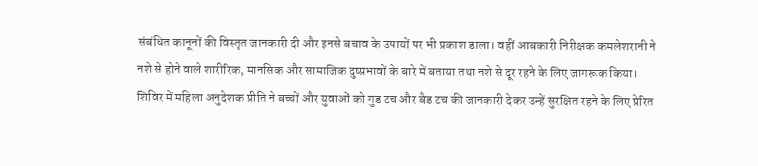संबंधित कानूनों की विस्तृत जानकारी दी और इनसे बचाव के उपायों पर भी प्रकाश डाला। वहीं आबकारी निरीक्षक कमलेशरानी ने नशे से होने वाले शारीरिक, मानसिक और सामाजिक दुष्प्रभावों के बारे में बताया तथा नशे से दूर रहने के लिए जागरूक किया।
शिविर में महिला अनुदेशक प्रीति ने बच्चों और युवाओं को गुड टच और बैड टच की जानकारी देकर उन्हें सुरक्षित रहने के लिए प्रेरित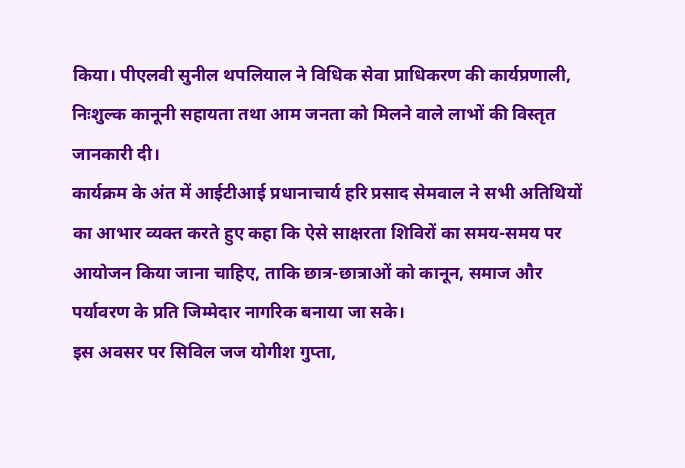किया। पीएलवी सुनील थपलियाल ने विधिक सेवा प्राधिकरण की कार्यप्रणाली, निःशुल्क कानूनी सहायता तथा आम जनता को मिलने वाले लाभों की विस्तृत जानकारी दी।
कार्यक्रम के अंत में आईटीआई प्रधानाचार्य हरि प्रसाद सेमवाल ने सभी अतिथियों का आभार व्यक्त करते हुए कहा कि ऐसे साक्षरता शिविरों का समय-समय पर आयोजन किया जाना चाहिए, ताकि छात्र-छात्राओं को कानून, समाज और पर्यावरण के प्रति जिम्मेदार नागरिक बनाया जा सके।
इस अवसर पर सिविल जज योगीश गुप्ता,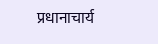प्रधानाचार्य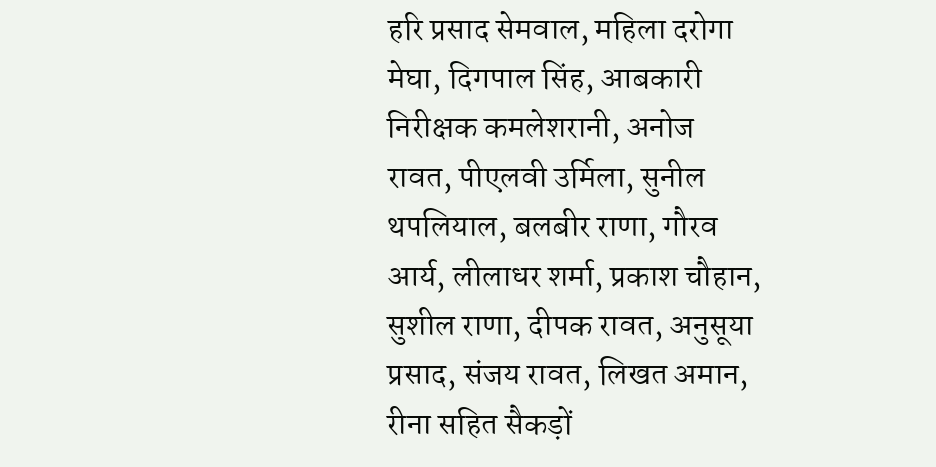हरि प्रसाद सेमवाल, महिला दरोगा मेघा, दिगपाल सिंह, आबकारी निरीक्षक कमलेशरानी, अनोज रावत, पीएलवी उर्मिला, सुनील थपलियाल, बलबीर राणा, गौरव आर्य, लीलाधर शर्मा, प्रकाश चौहान, सुशील राणा, दीपक रावत, अनुसूया प्रसाद, संजय रावत, लिखत अमान, रीना सहित सैकड़ों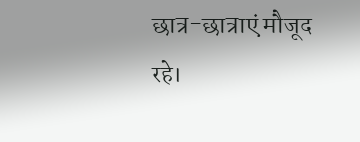छात्र-छात्राएं मौजूद रहे।